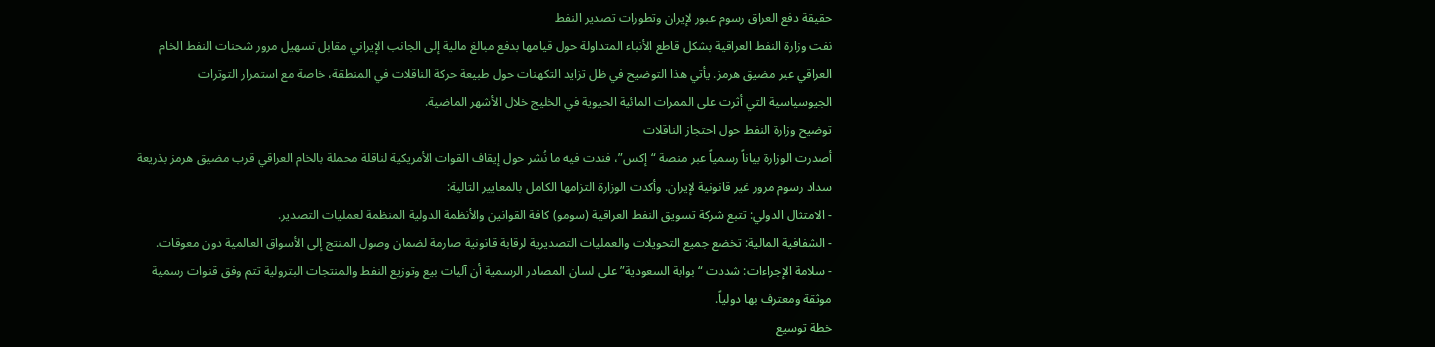حقيقة دفع العراق رسوم عبور لإيران وتطورات تصدير النفط
نفت وزارة النفط العراقية بشكل قاطع الأنباء المتداولة حول قيامها بدفع مبالغ مالية إلى الجانب الإيراني مقابل تسهيل مرور شحنات النفط الخام العراقي عبر مضيق هرمز. يأتي هذا التوضيح في ظل تزايد التكهنات حول طبيعة حركة الناقلات في المنطقة، خاصة مع استمرار التوترات الجيوسياسية التي أثرت على الممرات المائية الحيوية في الخليج خلال الأشهر الماضية.
توضيح وزارة النفط حول احتجاز الناقلات
أصدرت الوزارة بياناً رسمياً عبر منصة “إكس”، فندت فيه ما نُشر حول إيقاف القوات الأمريكية لناقلة محملة بالخام العراقي قرب مضيق هرمز بذريعة سداد رسوم مرور غير قانونية لإيران. وأكدت الوزارة التزامها الكامل بالمعايير التالية:
- الامتثال الدولي: تتبع شركة تسويق النفط العراقية (سومو) كافة القوانين والأنظمة الدولية المنظمة لعمليات التصدير.
- الشفافية المالية: تخضع جميع التحويلات والعمليات التصديرية لرقابة قانونية صارمة لضمان وصول المنتج إلى الأسواق العالمية دون معوقات.
- سلامة الإجراءات: شددت “بوابة السعودية” على لسان المصادر الرسمية أن آليات بيع وتوزيع النفط والمنتجات البترولية تتم وفق قنوات رسمية موثقة ومعترف بها دولياً.
خطة توسيع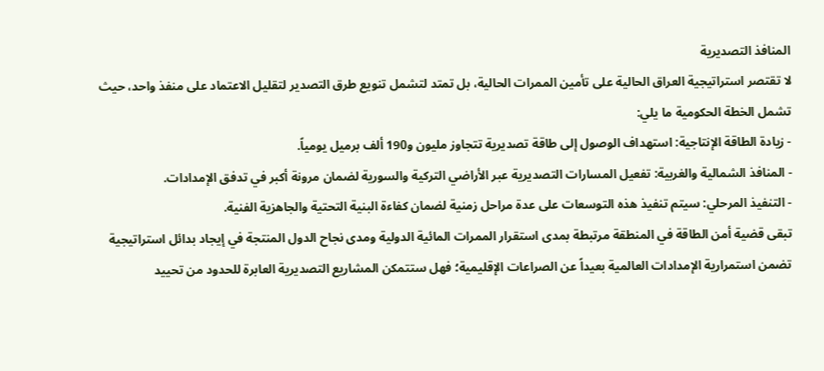المنافذ التصديرية
لا تقتصر استراتيجية العراق الحالية على تأمين الممرات الحالية، بل تمتد لتشمل تنويع طرق التصدير لتقليل الاعتماد على منفذ واحد، حيث تشمل الخطة الحكومية ما يلي:
- زيادة الطاقة الإنتاجية: استهداف الوصول إلى طاقة تصديرية تتجاوز مليون و190 ألف برميل يومياً.
- المنافذ الشمالية والغربية: تفعيل المسارات التصديرية عبر الأراضي التركية والسورية لضمان مرونة أكبر في تدفق الإمدادات.
- التنفيذ المرحلي: سيتم تنفيذ هذه التوسعات على عدة مراحل زمنية لضمان كفاءة البنية التحتية والجاهزية الفنية.
تبقى قضية أمن الطاقة في المنطقة مرتبطة بمدى استقرار الممرات المائية الدولية ومدى نجاح الدول المنتجة في إيجاد بدائل استراتيجية تضمن استمرارية الإمدادات العالمية بعيداً عن الصراعات الإقليمية؛ فهل ستتمكن المشاريع التصديرية العابرة للحدود من تحييد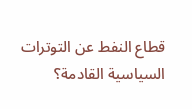قطاع النفط عن التوترات السياسية القادمة؟